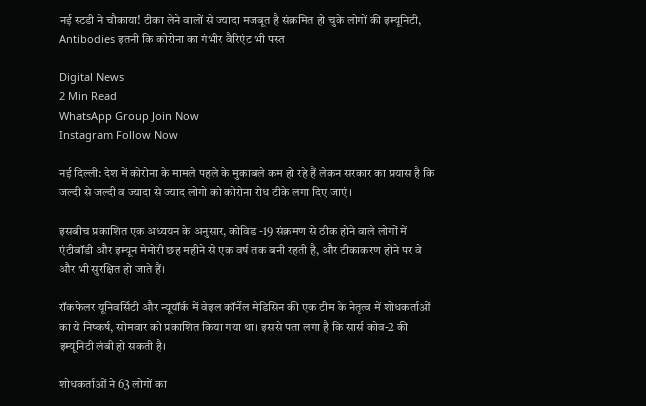नई स्टडी ने चौकाया! टीका लेने वालों से ज्यादा मजबूत है संक्रमित हो चुके लोगों की इम्यूनिटी, Antibodies इतनी कि कोरोना का गंभीर वैरिएंट भी पस्त

Digital News
2 Min Read
WhatsApp Group Join Now
Instagram Follow Now

नई दिल्ली: देश में कोरोना के मामले पहले के मुकाबले कम हो रहे हैं लेकन सरकार का प्रयास है कि जल्दी से जल्दी व ज्यादा से ज्याद लोगो को कोरोना रोध टीके लगा दिए जाएं।

इसबीच प्रकाशित एक अध्ययन के अनुसार, कोविड -19 संक्रमण से ठीक होने वाले लोगों में एंटीबॉडी और इम्यून मेमोरी छह महीने से एक वर्ष तक बनी रहती है, और टीकाकरण होने पर वे और भी सुरक्षित हो जाते हैं।

रॉकफेलर यूनिवर्सिटी और न्यूयॉर्क में वेइल कॉर्नेल मेडिसिन की एक टीम के नेतृत्व में शोधकर्ताओं का ये निष्कर्ष, सोमवार को प्रकाशित किया गया था। इससे पता लगा है कि सार्स कोव-2 की इम्यूनिटी लंबी हो सकती है।

शोधकर्ताओं ने 63 लोगों का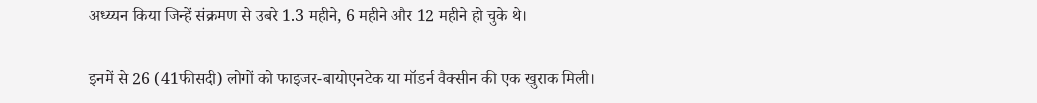अध्य्यन किया जिन्हें संक्रमण से उबरे 1.3 महीने, 6 महीने और 12 महीने हो चुके थे।

इनमें से 26 (41फीसदी) लोगों को फाइजर-बायोएनटेक या मॉडर्न वैक्सीन की एक खुराक मिली।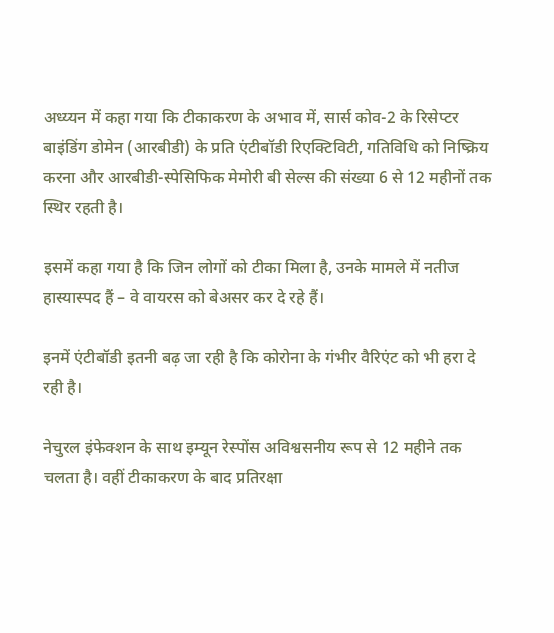अध्य्यन में कहा गया कि टीकाकरण के अभाव में, सार्स कोव-2 के रिसेप्टर बाइंडिंग डोमेन (आरबीडी) के प्रति एंटीबॉडी रिएक्टिविटी, गतिविधि को निष्क्रिय करना और आरबीडी-स्पेसिफिक मेमोरी बी सेल्स की संख्या 6 से 12 महीनों तक स्थिर रहती है।

इसमें कहा गया है कि जिन लोगों को टीका मिला है, उनके मामले में नतीज हास्यास्पद हैं – वे वायरस को बेअसर कर दे रहे हैं।

इनमें एंटीबॉडी इतनी बढ़ जा रही है कि कोरोना के गंभीर वैरिएंट को भी हरा दे रही है।

नेचुरल इंफेक्शन के साथ इम्यून रेस्पोंस अविश्वसनीय रूप से 12 महीने तक चलता है। वहीं टीकाकरण के बाद प्रतिरक्षा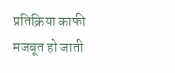प्रतिक्रिया काफी मजबूत हो जाती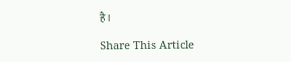है।

Share This Article